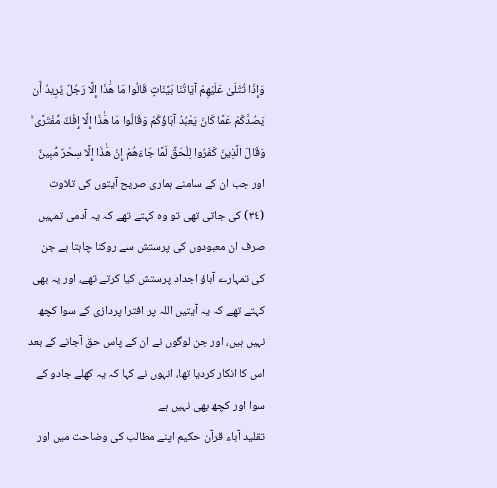وَإِذَا تُتْلَىٰ عَلَيْهِمْ آيَاتُنَا بَيِّنَاتٍ قَالُوا مَا هَٰذَا إِلَّا رَجُلٌ يُرِيدُ أَن يَصُدَّكُمْ عَمَّا كَانَ يَعْبُدُ آبَاؤُكُمْ وَقَالُوا مَا هَٰذَا إِلَّا إِفْكٌ مُّفْتَرًى ۚ وَقَالَ الَّذِينَ كَفَرُوا لِلْحَقِّ لَمَّا جَاءَهُمْ إِنْ هَٰذَا إِلَّا سِحْرٌ مُّبِينٌ
اور جب ان کے سامنے ہماری صریح آیتوں کی تلاوت (٣٤) کی جاتی تھی تو وہ کہتے تھے کہ یہ آدمی تمہیں صرف ان معبودوں کی پرستش سے روکنا چاہتا ہے جن کی تمہارے آباؤ اجداد پرستش کیا کرتے تھے، اور یہ بھی کہتے تھے کہ یہ آیتیں اللہ پر افترا پردازی کے سوا کچھ نہیں ہیں، اور جن لوگوں نے ان کے پاس حق آجانے کے بعد اس کا انکار کردیا تھا، انہوں نے کہا کہ یہ کھلے جادو کے سوا اور کچھ بھی نہیں ہے
تقلید آباء قرآن حکیم اپنے مطالب کی وضاحت میں اور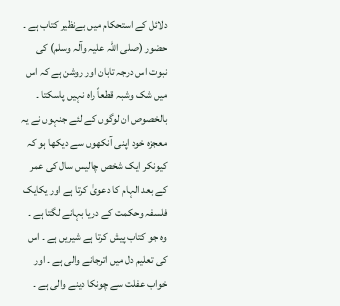دلائل کے استحکام میں بےنظیر کتاب ہے ۔ حضور (صلی اللہ علیہ وآلہ وسلم) کی نبوت اس درجہ تابان اور روشن ہے کہ اس میں شک وشبہ قطعاً راہ نہیں پاسکتا ۔ بالخصوص ان لوگوں کے لئے جنہوں نے یہ معجزہ خود اپنی آنکھوں سے دیکھا ہو کہ کیونکر ایک شخص چالیس سال کی عمر کے بعد الہام کا دعویٰ کرتا ہے اور یکایک فلسفہ وحکمت کے دریا بہانے لگتا ہے ۔ وہ جو کتاب پیش کرتا ہے شیریں ہے ۔ اس کی تعلیم دل میں اترجانے والی ہے ۔ اور خواب عفلت سے چونکا دینے والی ہے ۔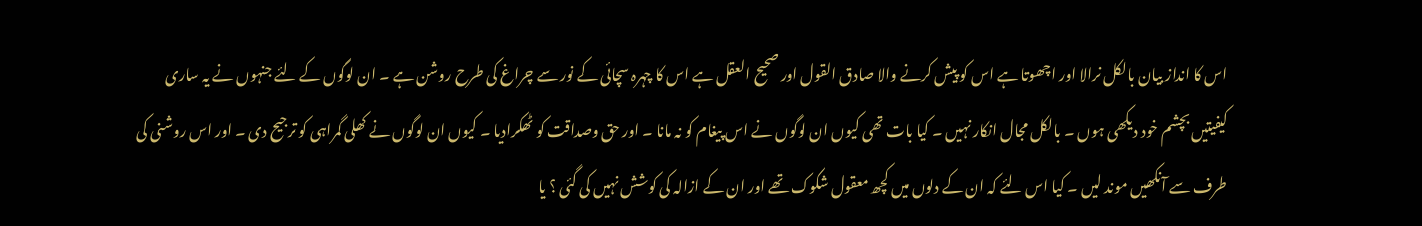اس کا انداز بیان بالکل نرالا اور اچھوتا ہے اس کو پیش کرنے والا صادق القول اور صحیح العقل ہے اس کا چہرہ سچائی کے نور سے چراغ کی طرح روشن ہے ۔ ان لوگوں کے لئے جنہوں نے یہ ساری کیفیتیں بچشم خود دیکھی ہوں ۔ بالکل مجال انکار نہیں ۔ کیا بات تھی کیوں ان لوگوں نے اس پیغام کو نہ مانا ۔ اور حق وصداقت کو ٹھکرادیا ۔ کیوں ان لوگوں نے کھلی گمراہی کو ترجیح دی ۔ اور اس روشنی کی طرف سے آنکھیں موند لیں ۔ کیا اس لئے کہ ان کے دلوں میں کچھ معقول شکوک تھے اور ان کے ازالہ کی کوشش نہیں کی گئی ؟ یا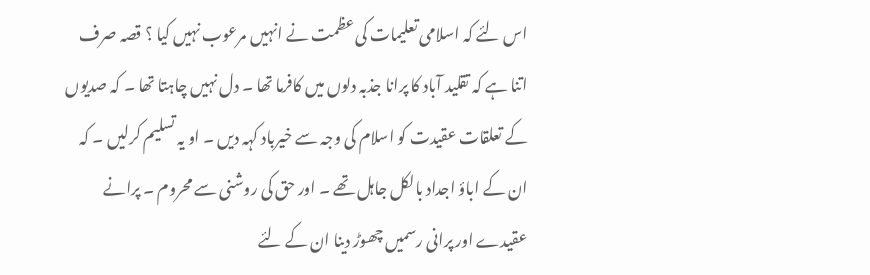اس لئے کہ اسلامی تعلیمات کی عظمت نے انہیں مرعوب نہیں کیا ؟ قصہ صرف اتنا ہے کہ تقلید آباد کا پرانا جذبہ دلوں میں کافرما تھا ۔ دل نہیں چاہتا تھا ۔ کہ صدیوں کے تعلقات عقیدت کو اسلام کی وجہ سے خیرباد کہہ دیں ۔ او یہ تسلیم کرلیں ۔ کہ ان کے اباؤ اجداد بالکل جاہل تھے ۔ اور حق کی روشنی سے محروم ۔ پرانے عقیدے اور پرانی رسمیں چھوڑ دینا ان کے لئے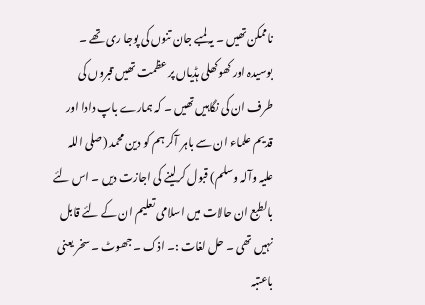ناممکن تھیں ۔ یہ لمبے جان تنوں کی پوجا ری تھے ۔ بوسیدہ اور کھوکھلی ہڈیاں پر عظمت تھیں قبروں کی طرف ان کی نگاہیں تھیں ۔ کہ ہمارے باپ دادا اور قدیم علماء ان سے باہر آکر ہم کو دین محمد (صلی اللہ علیہ وآلہ وسلم) قبول کرلینے کی اجازت دیں ۔ اس لئے بالطبع ان حالات میں اسلامی تعلیم ان کے لئے قابل نہیں تھی ۔ حل لغات :۔ اذک ۔ جھوٹ ۔ سخر یعنی باعتبہ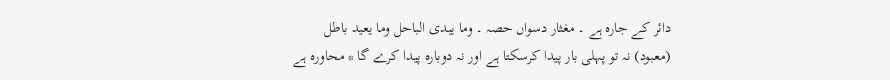دائر کے جارہ ہے ۔ مغثار دسواں حصہ ۔ وما یبدی الباحل وما یعید باطل (معبود) نہ تو پہلی بار پیدا کرسکتا ہے اور نہ دوبارہ پیدا کرے گا * محاورہ ہے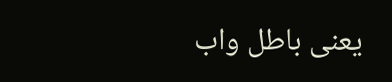یعنی باطل واب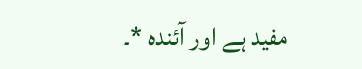مفید ہے اور آئندہ *۔